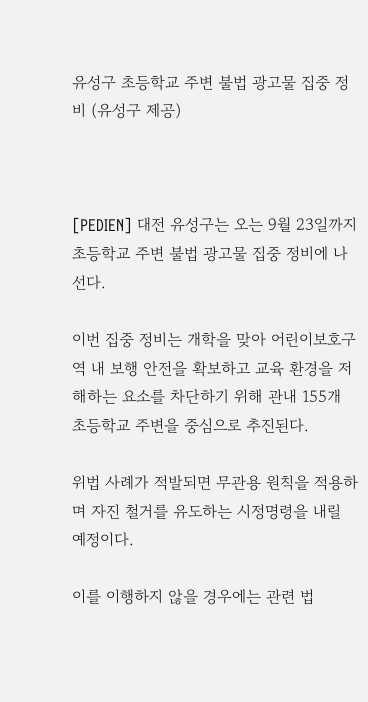유성구 초등학교 주변 불법 광고물 집중 정비 (유성구 제공)



[PEDIEN] 대전 유성구는 오는 9월 23일까지 초등학교 주변 불법 광고물 집중 정비에 나선다.

이번 집중 정비는 개학을 맞아 어린이보호구역 내 보행 안전을 확보하고 교육 환경을 저해하는 요소를 차단하기 위해 관내 155개 초등학교 주변을 중심으로 추진된다.

위법 사례가 적발되면 무관용 원칙을 적용하며 자진 철거를 유도하는 시정명령을 내릴 예정이다.

이를 이행하지 않을 경우에는 관련 법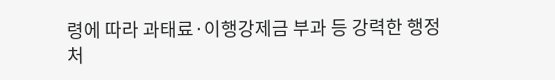령에 따라 과태료·이행강제금 부과 등 강력한 행정처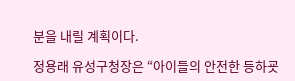분을 내릴 계획이다.

정용래 유성구청장은 “아이들의 안전한 등하굣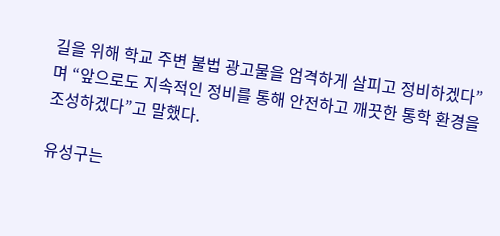길을 위해 학교 주변 불법 광고물을 엄격하게 살피고 정비하겠다”며 “앞으로도 지속적인 정비를 통해 안전하고 깨끗한 통학 환경을 조성하겠다”고 말했다.

유성구는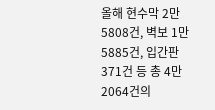올해 현수막 2만 5808건, 벽보 1만 5885건, 입간판 371건 등 총 4만 2064건의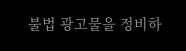불법 광고물을 정비하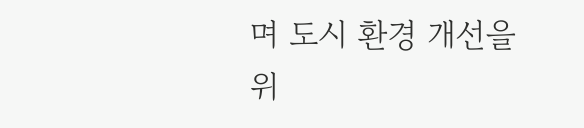며 도시 환경 개선을 위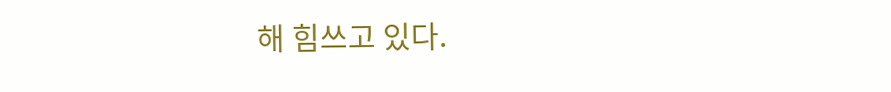해 힘쓰고 있다.